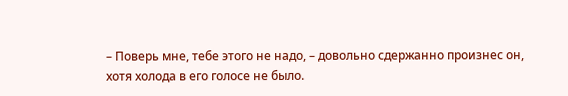– Поверь мне, тебе этого не надо, – довольно сдержанно произнес он, хотя холода в его голосе не было.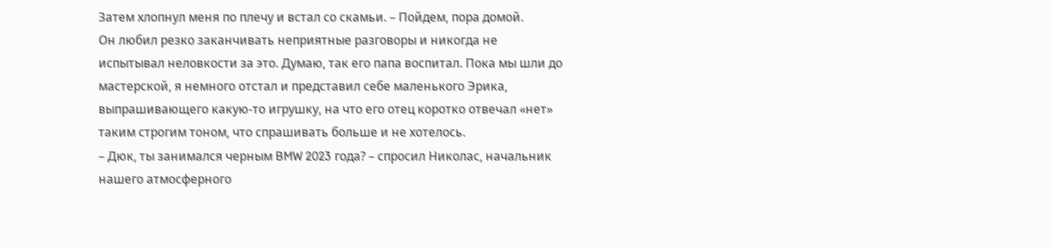Затем хлопнул меня по плечу и встал со скамьи. – Пойдем, пора домой.
Он любил резко заканчивать неприятные разговоры и никогда не испытывал неловкости за это. Думаю, так его папа воспитал. Пока мы шли до мастерской, я немного отстал и представил себе маленького Эрика, выпрашивающего какую‐то игрушку, на что его отец коротко отвечал «нет» таким строгим тоном, что спрашивать больше и не хотелось.
– Дюк, ты занимался черным BMW 2023 года? – спросил Николас, начальник нашего атмосферного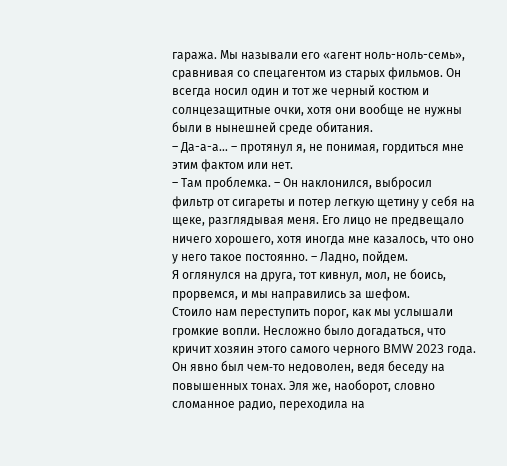гаража. Мы называли его «агент ноль-ноль-семь», сравнивая со спецагентом из старых фильмов. Он всегда носил один и тот же черный костюм и солнцезащитные очки, хотя они вообще не нужны были в нынешней среде обитания.
– Да-а-а… – протянул я, не понимая, гордиться мне этим фактом или нет.
– Там проблемка. – Он наклонился, выбросил фильтр от сигареты и потер легкую щетину у себя на щеке, разглядывая меня. Его лицо не предвещало ничего хорошего, хотя иногда мне казалось, что оно у него такое постоянно. – Ладно, пойдем.
Я оглянулся на друга, тот кивнул, мол, не боись, прорвемся, и мы направились за шефом.
Стоило нам переступить порог, как мы услышали громкие вопли. Несложно было догадаться, что кричит хозяин этого самого черного BMW 2023 года. Он явно был чем‐то недоволен, ведя беседу на повышенных тонах. Эля же, наоборот, словно сломанное радио, переходила на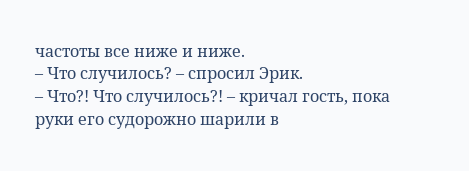частоты все ниже и ниже.
– Что случилось? – спросил Эрик.
– Что?! Что случилось?! – кричал гость, пока руки его судорожно шарили в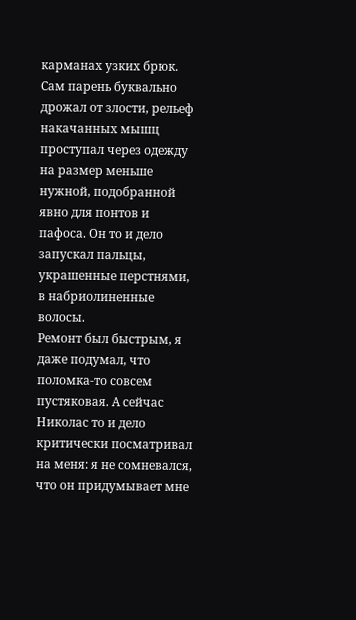карманах узких брюк. Сам парень буквально дрожал от злости, рельеф накачанных мышц проступал через одежду на размер меньше нужной, подобранной явно для понтов и пафоса. Он то и дело запускал пальцы, украшенные перстнями, в набриолиненные волосы.
Ремонт был быстрым, я даже подумал, что поломка‐то совсем пустяковая. А сейчас Николас то и дело критически посматривал на меня: я не сомневался, что он придумывает мне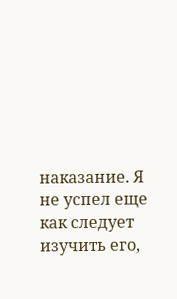наказание. Я не успел еще как следует изучить его,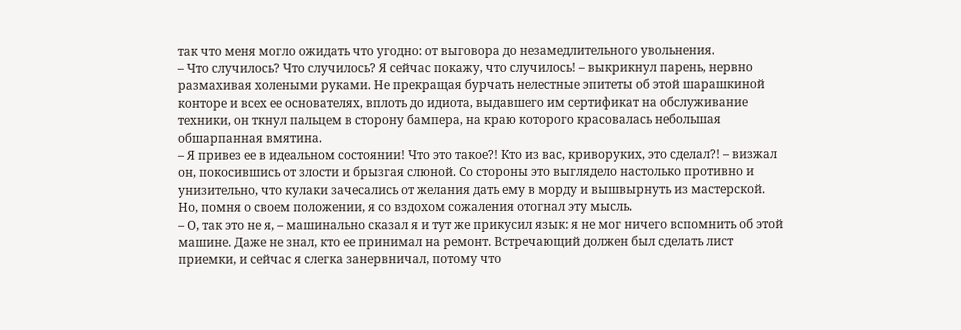так что меня могло ожидать что угодно: от выговора до незамедлительного увольнения.
– Что случилось? Что случилось? Я сейчас покажу, что случилось! – выкрикнул парень, нервно размахивая холеными руками. Не прекращая бурчать нелестные эпитеты об этой шарашкиной конторе и всех ее основателях, вплоть до идиота, выдавшего им сертификат на обслуживание техники, он ткнул пальцем в сторону бампера, на краю которого красовалась небольшая обшарпанная вмятина.
– Я привез ее в идеальном состоянии! Что это такое?! Кто из вас, криворуких, это сделал?! – визжал он, покосившись от злости и брызгая слюной. Со стороны это выглядело настолько противно и унизительно, что кулаки зачесались от желания дать ему в морду и вышвырнуть из мастерской. Но, помня о своем положении, я со вздохом сожаления отогнал эту мысль.
– О, так это не я, – машинально сказал я и тут же прикусил язык: я не мог ничего вспомнить об этой машине. Даже не знал, кто ее принимал на ремонт. Встречающий должен был сделать лист приемки, и сейчас я слегка занервничал, потому что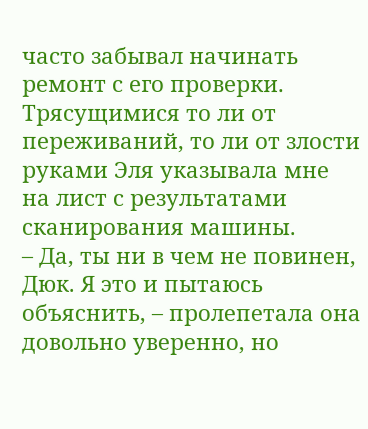часто забывал начинать ремонт с его проверки. Трясущимися то ли от переживаний, то ли от злости руками Эля указывала мне на лист с результатами сканирования машины.
– Да, ты ни в чем не повинен, Дюк. Я это и пытаюсь объяснить, – пролепетала она довольно уверенно, но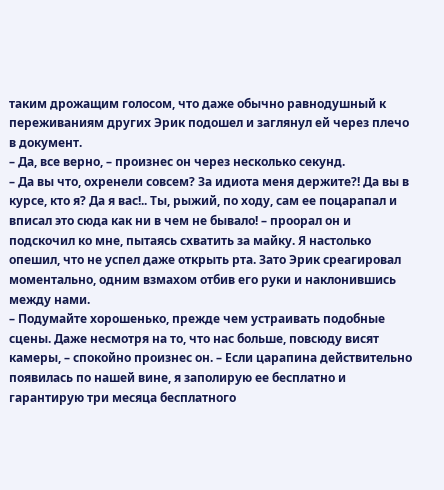таким дрожащим голосом, что даже обычно равнодушный к переживаниям других Эрик подошел и заглянул ей через плечо в документ.
– Да, все верно, – произнес он через несколько секунд.
– Да вы что, охренели совсем? За идиота меня держите?! Да вы в курсе, кто я? Да я вас!.. Ты, рыжий, по ходу, сам ее поцарапал и вписал это сюда как ни в чем не бывало! – проорал он и подскочил ко мне, пытаясь схватить за майку. Я настолько опешил, что не успел даже открыть рта. Зато Эрик среагировал моментально, одним взмахом отбив его руки и наклонившись между нами.
– Подумайте хорошенько, прежде чем устраивать подобные сцены. Даже несмотря на то, что нас больше, повсюду висят камеры, – спокойно произнес он. – Если царапина действительно появилась по нашей вине, я заполирую ее бесплатно и гарантирую три месяца бесплатного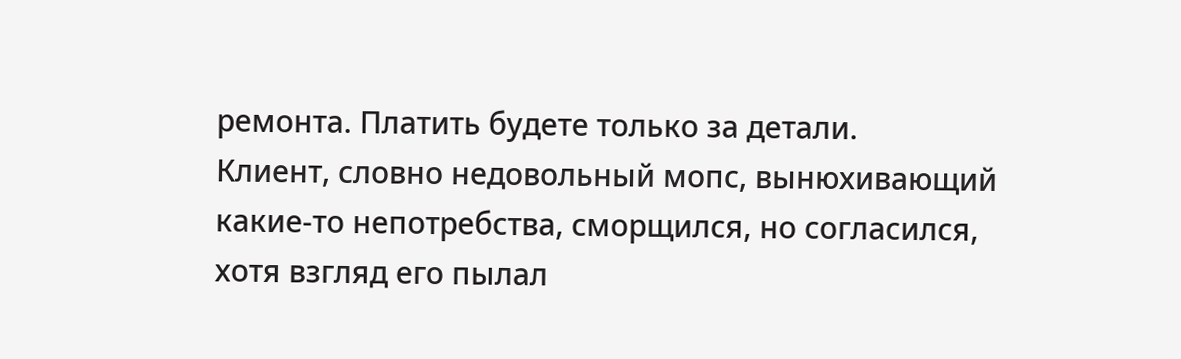ремонта. Платить будете только за детали.
Клиент, словно недовольный мопс, вынюхивающий какие‐то непотребства, сморщился, но согласился, хотя взгляд его пылал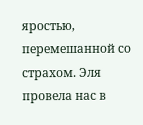яростью, перемешанной со страхом. Эля провела нас в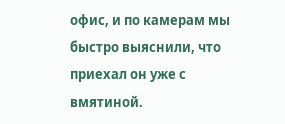офис, и по камерам мы быстро выяснили, что приехал он уже с вмятиной.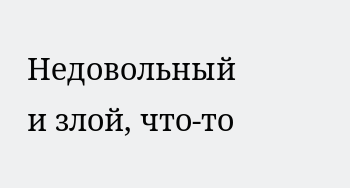Недовольный и злой, что‐то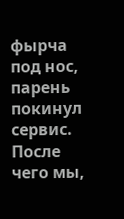фырча под нос, парень покинул сервис. После чего мы,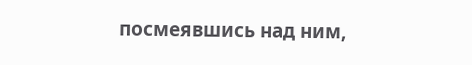посмеявшись над ним,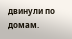двинули по домам.